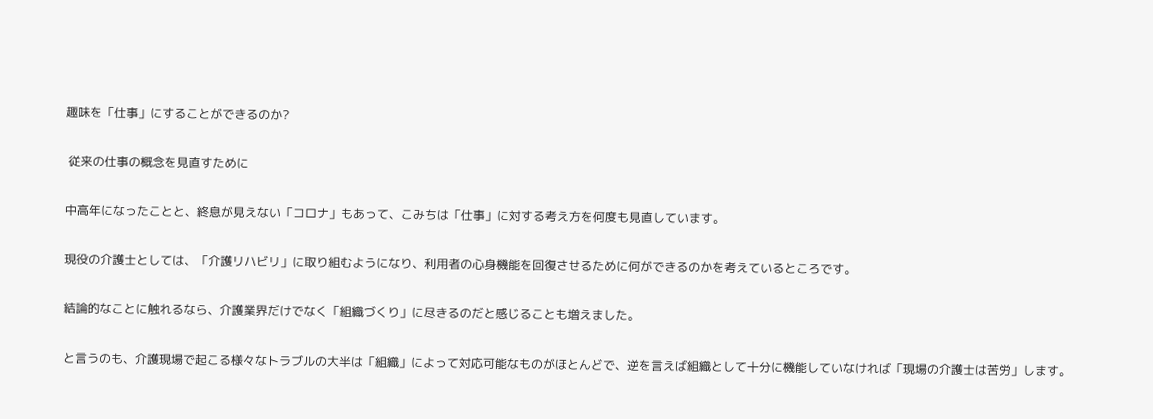趣味を「仕事」にすることができるのか?

 従来の仕事の概念を見直すために

中高年になったことと、終息が見えない「コロナ」もあって、こみちは「仕事」に対する考え方を何度も見直しています。

現役の介護士としては、「介護リハビリ」に取り組むようになり、利用者の心身機能を回復させるために何ができるのかを考えているところです。

結論的なことに触れるなら、介護業界だけでなく「組織づくり」に尽きるのだと感じることも増えました。

と言うのも、介護現場で起こる様々なトラブルの大半は「組織」によって対応可能なものがほとんどで、逆を言えば組織として十分に機能していなければ「現場の介護士は苦労」します。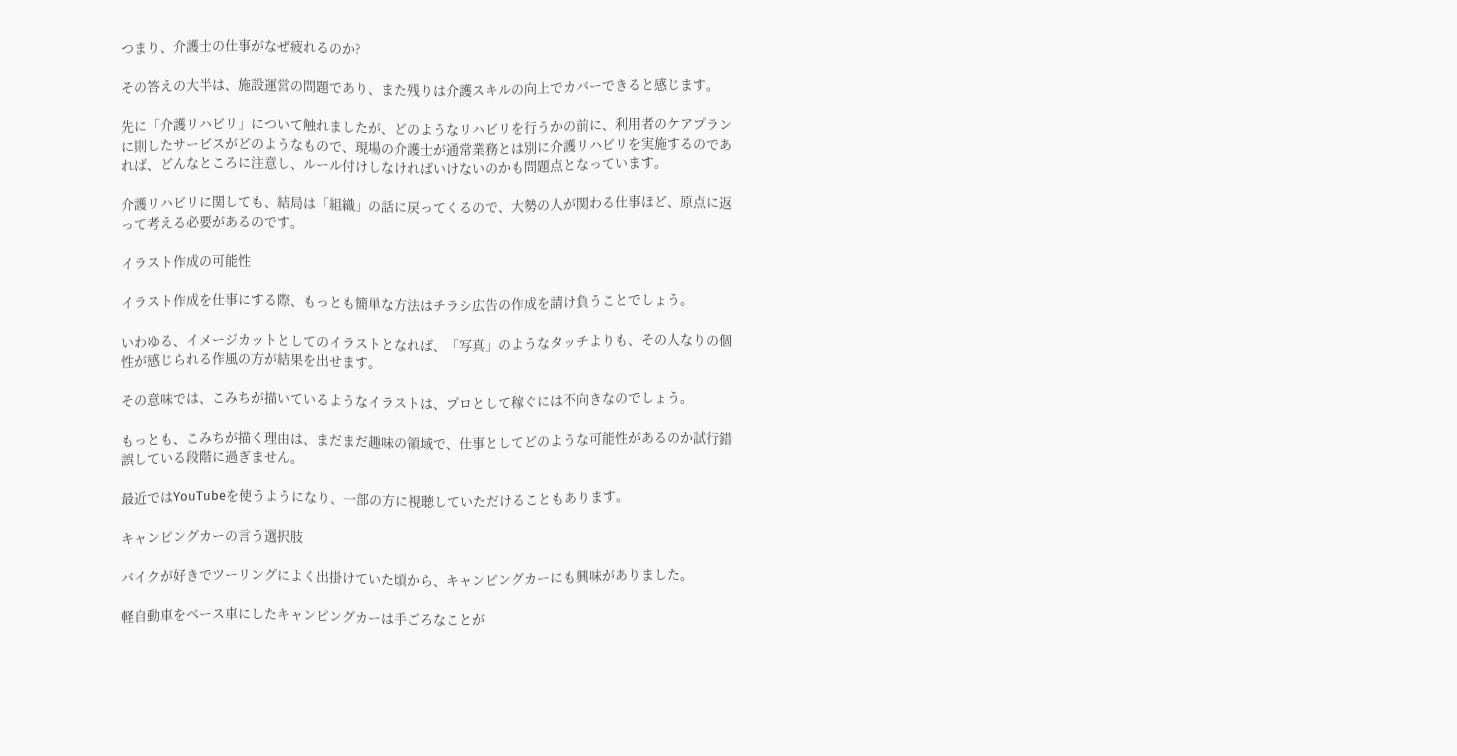つまり、介護士の仕事がなぜ疲れるのか?

その答えの大半は、施設運営の問題であり、また残りは介護スキルの向上でカバーできると感じます。

先に「介護リハビリ」について触れましたが、どのようなリハビリを行うかの前に、利用者のケアプランに則したサービスがどのようなもので、現場の介護士が通常業務とは別に介護リハビリを実施するのであれば、どんなところに注意し、ルール付けしなければいけないのかも問題点となっています。

介護リハビリに関しても、結局は「組織」の話に戻ってくるので、大勢の人が関わる仕事ほど、原点に返って考える必要があるのです。

イラスト作成の可能性

イラスト作成を仕事にする際、もっとも簡単な方法はチラシ広告の作成を請け負うことでしょう。

いわゆる、イメージカットとしてのイラストとなれば、「写真」のようなタッチよりも、その人なりの個性が感じられる作風の方が結果を出せます。

その意味では、こみちが描いているようなイラストは、プロとして稼ぐには不向きなのでしょう。

もっとも、こみちが描く理由は、まだまだ趣味の領域で、仕事としてどのような可能性があるのか試行錯誤している段階に過ぎません。

最近ではYouTubeを使うようになり、一部の方に視聴していただけることもあります。

キャンピングカーの言う選択肢

バイクが好きでツーリングによく出掛けていた頃から、キャンピングカーにも興味がありました。

軽自動車をベース車にしたキャンピングカーは手ごろなことが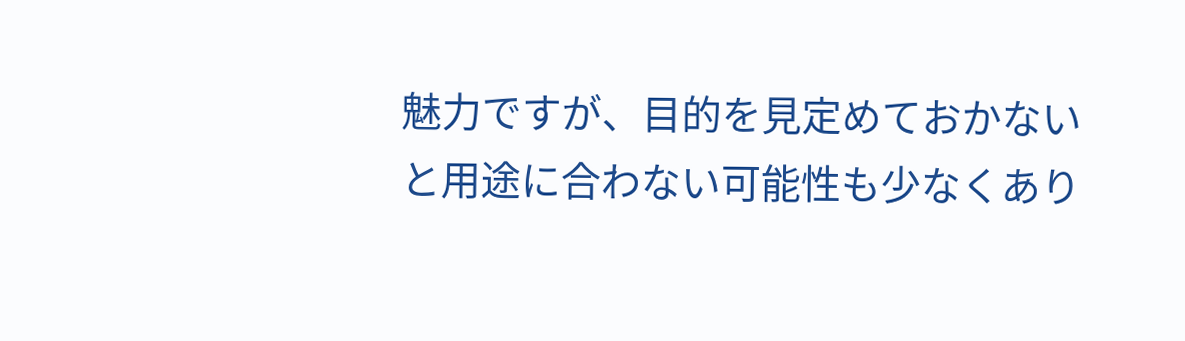魅力ですが、目的を見定めておかないと用途に合わない可能性も少なくあり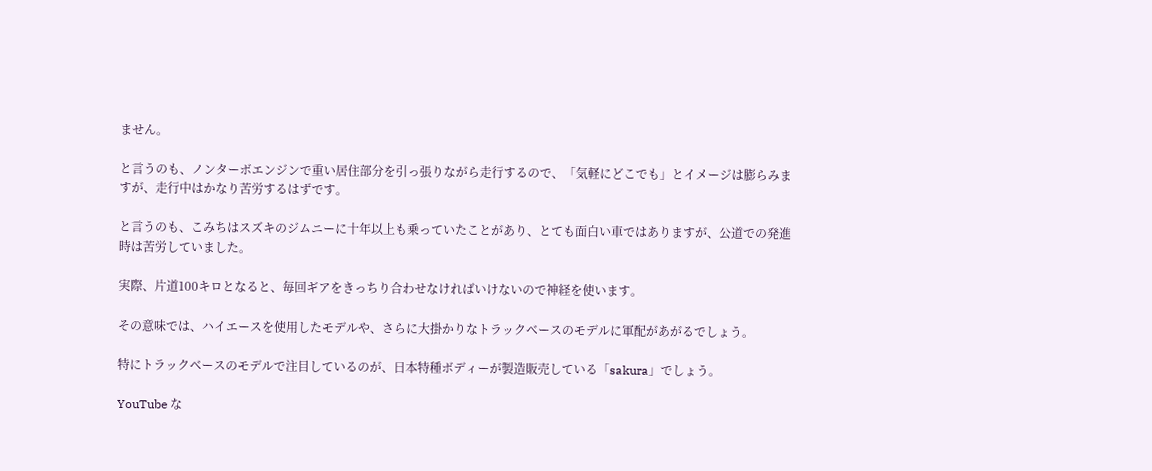ません。

と言うのも、ノンターボエンジンで重い居住部分を引っ張りながら走行するので、「気軽にどこでも」とイメージは膨らみますが、走行中はかなり苦労するはずです。

と言うのも、こみちはスズキのジムニーに十年以上も乗っていたことがあり、とても面白い車ではありますが、公道での発進時は苦労していました。

実際、片道100キロとなると、毎回ギアをきっちり合わせなければいけないので神経を使います。

その意味では、ハイエースを使用したモデルや、さらに大掛かりなトラックベースのモデルに軍配があがるでしょう。

特にトラックベースのモデルで注目しているのが、日本特種ボディーが製造販売している「sakura」でしょう。

YouTube な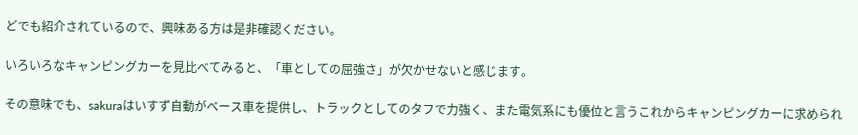どでも紹介されているので、興味ある方は是非確認ください。

いろいろなキャンピングカーを見比べてみると、「車としての屈強さ」が欠かせないと感じます。

その意味でも、sakuraはいすず自動がベース車を提供し、トラックとしてのタフで力強く、また電気系にも優位と言うこれからキャンピングカーに求められ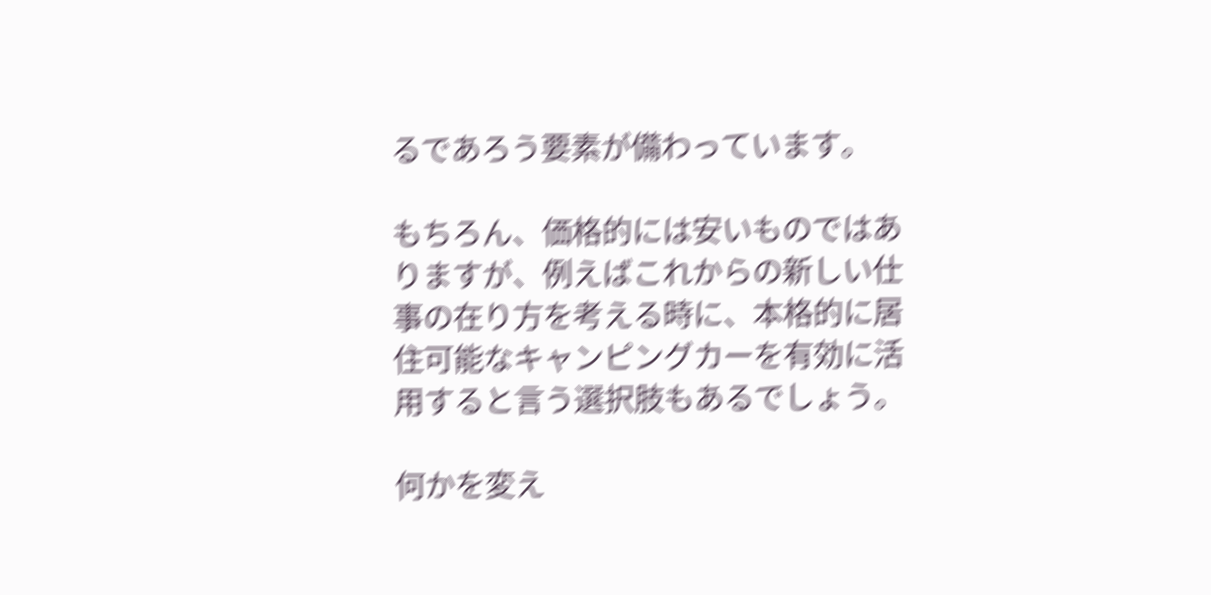るであろう要素が備わっています。

もちろん、価格的には安いものではありますが、例えばこれからの新しい仕事の在り方を考える時に、本格的に居住可能なキャンピングカーを有効に活用すると言う選択肢もあるでしょう。

何かを変え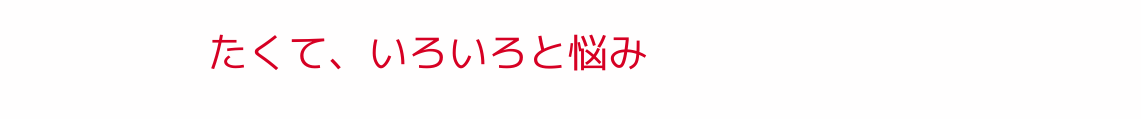たくて、いろいろと悩み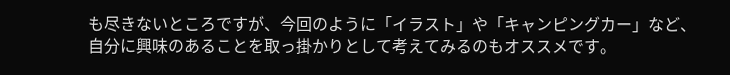も尽きないところですが、今回のように「イラスト」や「キャンピングカー」など、自分に興味のあることを取っ掛かりとして考えてみるのもオススメです。